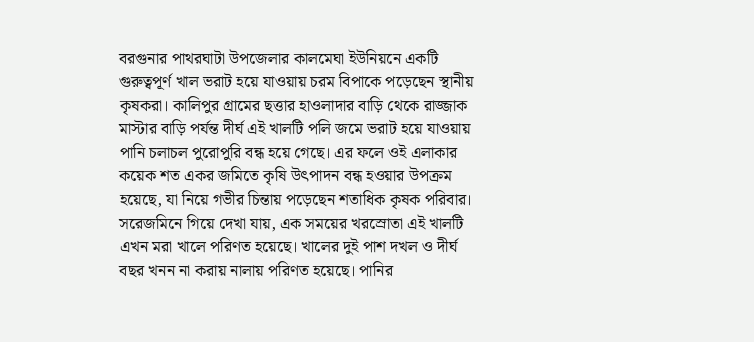বরগুনার পাথরঘাটা উপজেলার কালমেঘা ইউনিয়নে একটি গুরুত্বপূর্ণ খাল ভরাট হয়ে যাওয়ায় চরম বিপাকে পড়েছেন স্থানীয় কৃষকরা। কালিপুর গ্রামের ছত্তার হাওলাদার বাড়ি থেকে রাজ্জাক মাস্টার বাড়ি পর্যন্ত দীর্ঘ এই খালটি পলি জমে ভরাট হয়ে যাওয়ায় পানি চলাচল পুরোপুরি বন্ধ হয়ে গেছে। এর ফলে ওই এলাকার কয়েক শত একর জমিতে কৃষি উৎপাদন বন্ধ হওয়ার উপক্রম হয়েছে, যা নিয়ে গভীর চিন্তায় পড়েছেন শতাধিক কৃষক পরিবার।
সরেজমিনে গিয়ে দেখা যায়, এক সময়ের খরস্রোতা এই খালটি এখন মরা খালে পরিণত হয়েছে। খালের দুই পাশ দখল ও দীর্ঘ বছর খনন না করায় নালায় পরিণত হয়েছে। পানির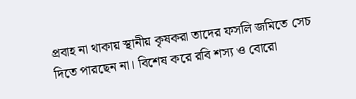প্রবাহ না থাকায় স্থানীয় কৃষকরা তাদের ফসলি জমিতে সেচ দিতে পারছেন না। বিশেষ করে রবি শস্য ও বোরো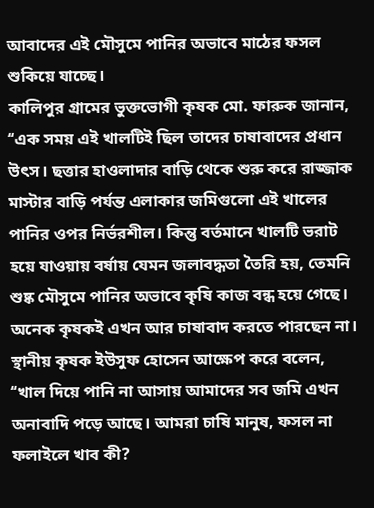আবাদের এই মৌসুমে পানির অভাবে মাঠের ফসল শুকিয়ে যাচ্ছে।
কালিপুর গ্রামের ভুক্তভোগী কৃষক মো. ফারুক জানান, ‘‘এক সময় এই খালটিই ছিল তাদের চাষাবাদের প্রধান উৎস। ছত্তার হাওলাদার বাড়ি থেকে শুরু করে রাজ্জাক মাস্টার বাড়ি পর্যন্ত এলাকার জমিগুলো এই খালের পানির ওপর নির্ভরশীল। কিন্তু বর্তমানে খালটি ভরাট হয়ে যাওয়ায় বর্ষায় যেমন জলাবদ্ধতা তৈরি হয়, তেমনি শুষ্ক মৌসুমে পানির অভাবে কৃষি কাজ বন্ধ হয়ে গেছে। অনেক কৃষকই এখন আর চাষাবাদ করতে পারছেন না। স্থানীয় কৃষক ইউসুফ হোসেন আক্ষেপ করে বলেন, ‘‘খাল দিয়ে পানি না আসায় আমাদের সব জমি এখন অনাবাদি পড়ে আছে। আমরা চাষি মানুষ, ফসল না ফলাইলে খাব কী?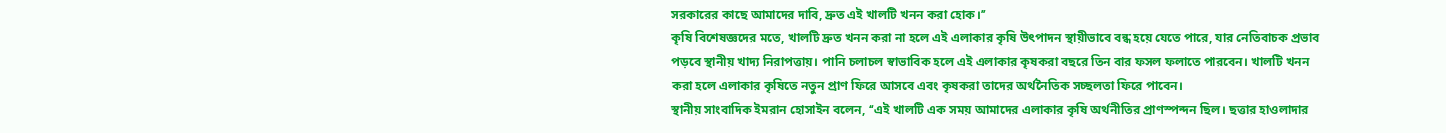সরকারের কাছে আমাদের দাবি, দ্রুত এই খালটি খনন করা হোক।’’
কৃষি বিশেষজ্ঞদের মতে, খালটি দ্রুত খনন করা না হলে এই এলাকার কৃষি উৎপাদন স্থায়ীভাবে বন্ধ হয়ে যেতে পারে, যার নেতিবাচক প্রভাব পড়বে স্থানীয় খাদ্য নিরাপত্তায়। পানি চলাচল স্বাভাবিক হলে এই এলাকার কৃষকরা বছরে তিন বার ফসল ফলাতে পারবেন। খালটি খনন করা হলে এলাকার কৃষিতে নতুন প্রাণ ফিরে আসবে এবং কৃষকরা তাদের অর্থনৈতিক সচ্ছলতা ফিরে পাবেন।
স্থানীয় সাংবাদিক ইমরান হোসাইন বলেন, ‘‘এই খালটি এক সময় আমাদের এলাকার কৃষি অর্থনীতির প্রাণস্পন্দন ছিল। ছত্তার হাওলাদার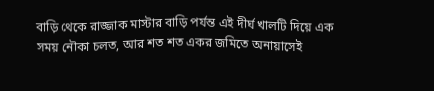বাড়ি থেকে রাজ্জাক মাস্টার বাড়ি পর্যন্ত এই দীর্ঘ খালটি দিয়ে এক সময় নৌকা চলত, আর শত শত একর জমিতে অনায়াসেই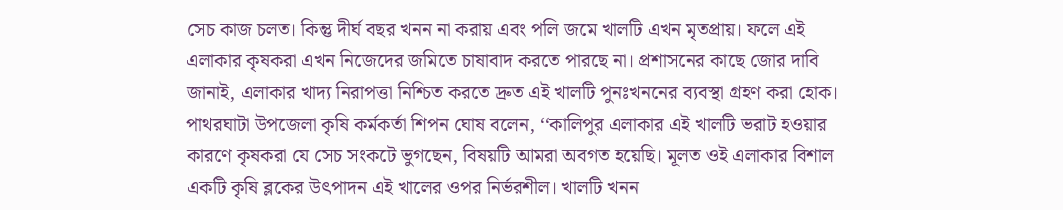সেচ কাজ চলত। কিন্তু দীর্ঘ বছর খনন না করায় এবং পলি জমে খালটি এখন মৃতপ্রায়। ফলে এই এলাকার কৃষকরা এখন নিজেদের জমিতে চাষাবাদ করতে পারছে না। প্রশাসনের কাছে জোর দাবি জানাই, এলাকার খাদ্য নিরাপত্তা নিশ্চিত করতে দ্রুত এই খালটি পুনঃখননের ব্যবস্থা গ্রহণ করা হোক।
পাথরঘাটা উপজেলা কৃষি কর্মকর্তা শিপন ঘোষ বলেন, ‘‘কালিপুর এলাকার এই খালটি ভরাট হওয়ার কারণে কৃষকরা যে সেচ সংকটে ভুগছেন, বিষয়টি আমরা অবগত হয়েছি। মূলত ওই এলাকার বিশাল একটি কৃষি ব্লকের উৎপাদন এই খালের ওপর নির্ভরশীল। খালটি খনন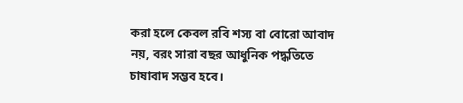করা হলে কেবল রবি শস্য বা বোরো আবাদ নয়, বরং সারা বছর আধুনিক পদ্ধতিতে চাষাবাদ সম্ভব হবে।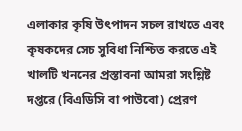এলাকার কৃষি উৎপাদন সচল রাখতে এবং কৃষকদের সেচ সুবিধা নিশ্চিত করতে এই খালটি খননের প্রস্তাবনা আমরা সংশ্লিষ্ট দপ্তরে (বিএডিসি বা পাউবো) প্রেরণ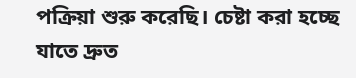পক্রিয়া শুরু করেছি। চেষ্টা করা হচ্ছে যাতে দ্রুত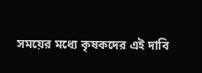সময়ের মধ্যে কৃষকদের এই দাবি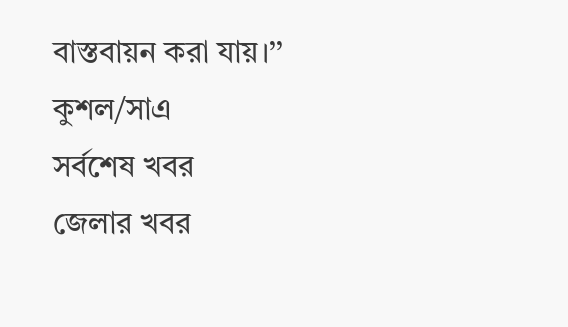বাস্তবায়ন করা যায়।’’
কুশল/সাএ
সর্বশেষ খবর
জেলার খবর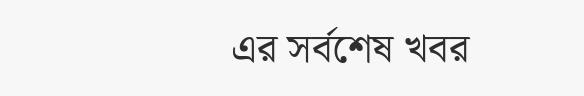এর সর্বশেষ খবর